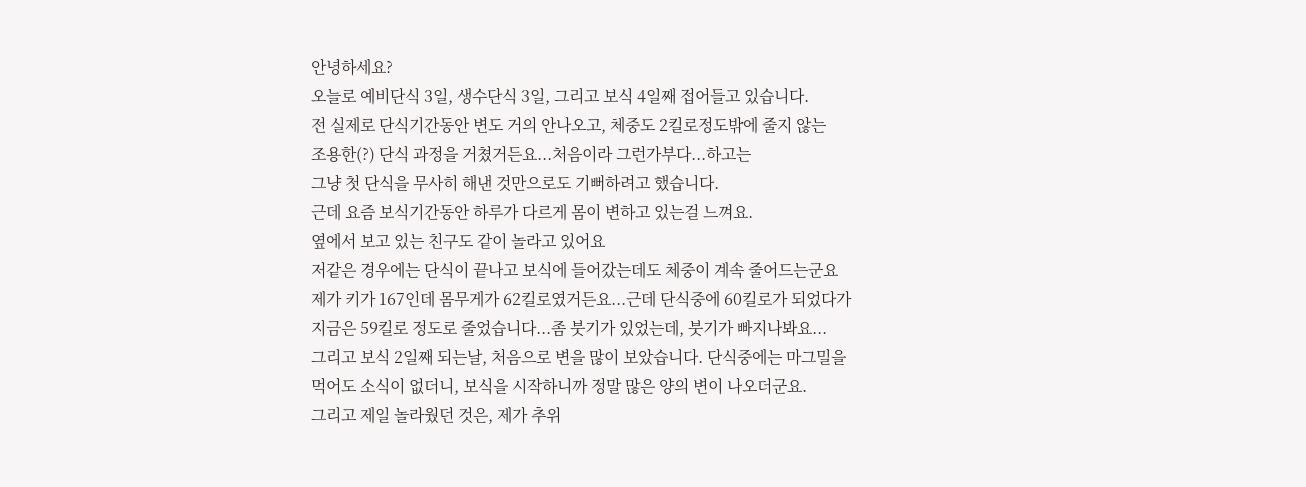안녕하세요?
오늘로 예비단식 3일, 생수단식 3일, 그리고 보식 4일째 접어들고 있습니다.
전 실제로 단식기간동안 변도 거의 안나오고, 체중도 2킬로정도밖에 줄지 않는
조용한(?) 단식 과정을 거쳤거든요...처음이라 그런가부다...하고는
그냥 첫 단식을 무사히 해낸 것만으로도 기뻐하려고 했습니다.
근데 요즘 보식기간동안 하루가 다르게 몸이 변하고 있는걸 느껴요.
옆에서 보고 있는 친구도 같이 놀라고 있어요
저같은 경우에는 단식이 끝나고 보식에 들어갔는데도 체중이 계속 줄어드는군요
제가 키가 167인데 몸무게가 62킬로였거든요...근데 단식중에 60킬로가 되었다가
지금은 59킬로 정도로 줄었습니다...좀 붓기가 있었는데, 붓기가 빠지나봐요...
그리고 보식 2일째 되는날, 처음으로 변을 많이 보았습니다. 단식중에는 마그밀을
먹어도 소식이 없더니, 보식을 시작하니까 정말 많은 양의 변이 나오더군요.
그리고 제일 놀라웠던 것은, 제가 추위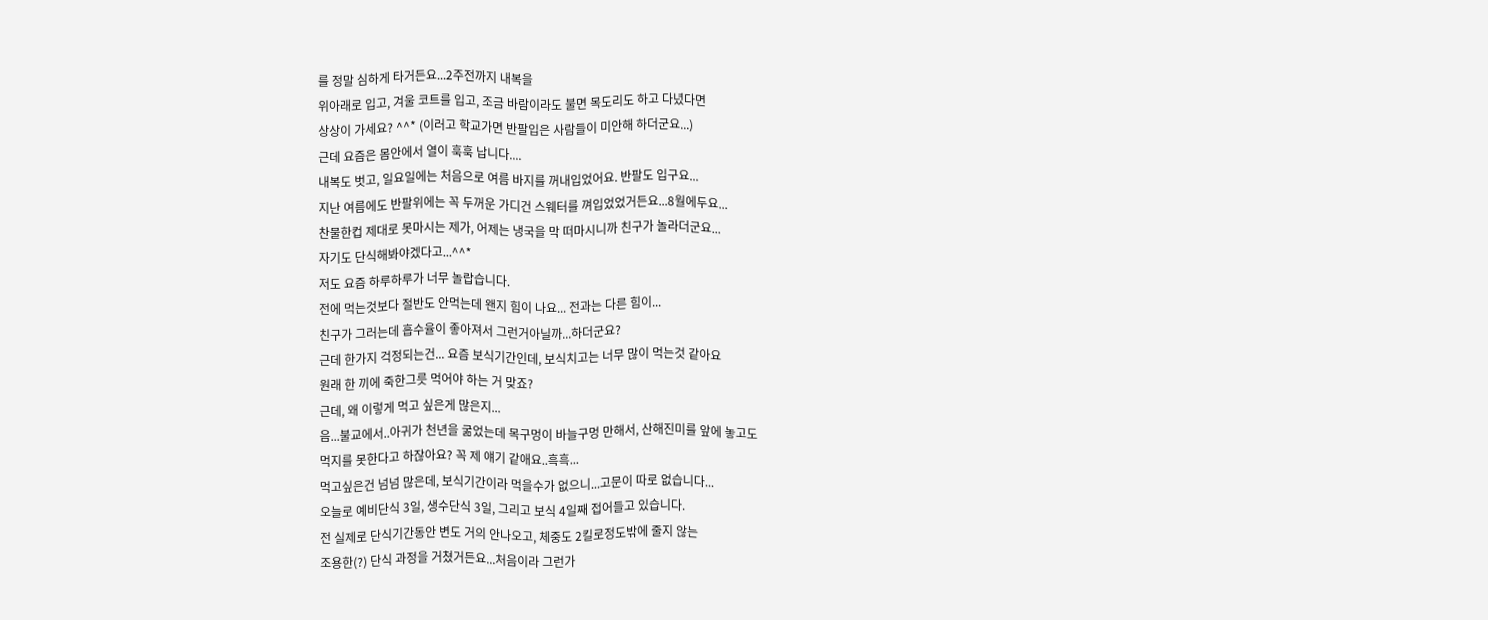를 정말 심하게 타거든요...2주전까지 내복을
위아래로 입고, 겨울 코트를 입고, 조금 바람이라도 불면 목도리도 하고 다녔다면
상상이 가세요? ^^* (이러고 학교가면 반팔입은 사람들이 미안해 하더군요...)
근데 요즘은 몸안에서 열이 훅훅 납니다....
내복도 벗고, 일요일에는 처음으로 여름 바지를 꺼내입었어요. 반팔도 입구요...
지난 여름에도 반팔위에는 꼭 두꺼운 가디건 스웨터를 껴입었었거든요...8월에두요...
찬물한컵 제대로 못마시는 제가, 어제는 냉국을 막 떠마시니까 친구가 놀라더군요...
자기도 단식해봐야겠다고...^^*
저도 요즘 하루하루가 너무 놀랍습니다.
전에 먹는것보다 절반도 안먹는데 왠지 힘이 나요... 전과는 다른 힘이...
친구가 그러는데 흡수율이 좋아져서 그런거아닐까...하더군요?
근데 한가지 걱정되는건... 요즘 보식기간인데, 보식치고는 너무 많이 먹는것 같아요
원래 한 끼에 죽한그릇 먹어야 하는 거 맞죠?
근데, 왜 이렇게 먹고 싶은게 많은지...
음...불교에서..아귀가 천년을 굶었는데 목구멍이 바늘구멍 만해서, 산해진미를 앞에 놓고도
먹지를 못한다고 하잖아요? 꼭 제 얘기 같애요..흑흑...
먹고싶은건 넘넘 많은데, 보식기간이라 먹을수가 없으니...고문이 따로 없습니다...
오늘로 예비단식 3일, 생수단식 3일, 그리고 보식 4일째 접어들고 있습니다.
전 실제로 단식기간동안 변도 거의 안나오고, 체중도 2킬로정도밖에 줄지 않는
조용한(?) 단식 과정을 거쳤거든요...처음이라 그런가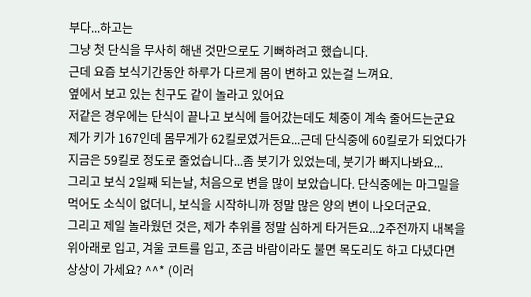부다...하고는
그냥 첫 단식을 무사히 해낸 것만으로도 기뻐하려고 했습니다.
근데 요즘 보식기간동안 하루가 다르게 몸이 변하고 있는걸 느껴요.
옆에서 보고 있는 친구도 같이 놀라고 있어요
저같은 경우에는 단식이 끝나고 보식에 들어갔는데도 체중이 계속 줄어드는군요
제가 키가 167인데 몸무게가 62킬로였거든요...근데 단식중에 60킬로가 되었다가
지금은 59킬로 정도로 줄었습니다...좀 붓기가 있었는데, 붓기가 빠지나봐요...
그리고 보식 2일째 되는날, 처음으로 변을 많이 보았습니다. 단식중에는 마그밀을
먹어도 소식이 없더니, 보식을 시작하니까 정말 많은 양의 변이 나오더군요.
그리고 제일 놀라웠던 것은, 제가 추위를 정말 심하게 타거든요...2주전까지 내복을
위아래로 입고, 겨울 코트를 입고, 조금 바람이라도 불면 목도리도 하고 다녔다면
상상이 가세요? ^^* (이러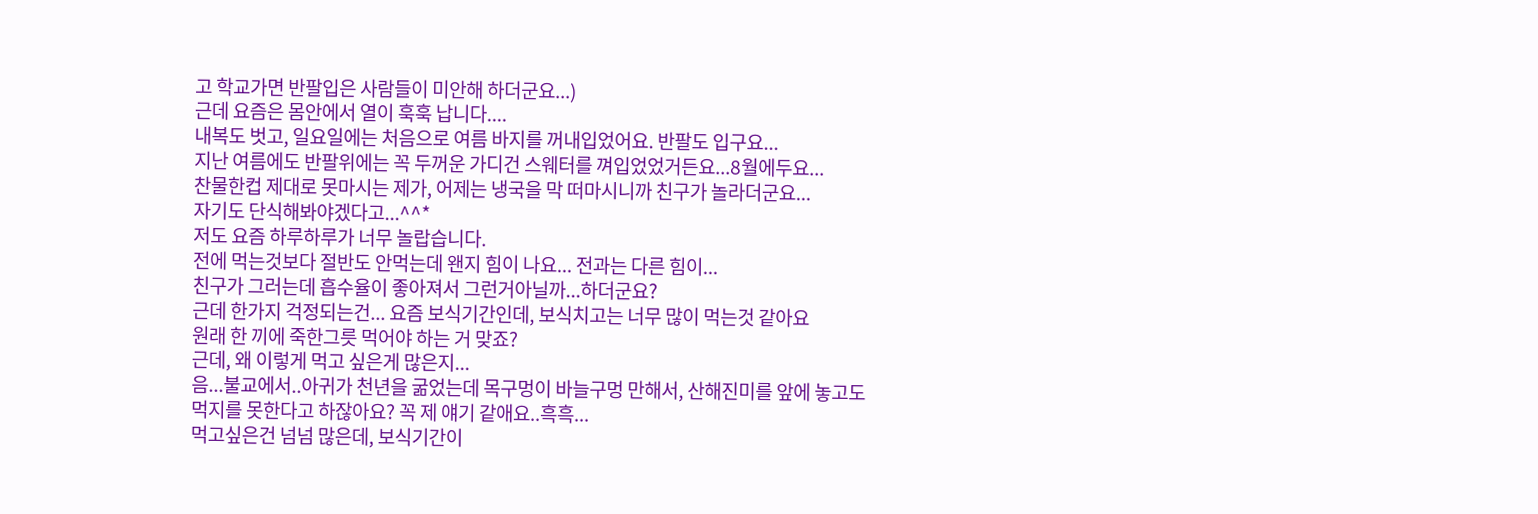고 학교가면 반팔입은 사람들이 미안해 하더군요...)
근데 요즘은 몸안에서 열이 훅훅 납니다....
내복도 벗고, 일요일에는 처음으로 여름 바지를 꺼내입었어요. 반팔도 입구요...
지난 여름에도 반팔위에는 꼭 두꺼운 가디건 스웨터를 껴입었었거든요...8월에두요...
찬물한컵 제대로 못마시는 제가, 어제는 냉국을 막 떠마시니까 친구가 놀라더군요...
자기도 단식해봐야겠다고...^^*
저도 요즘 하루하루가 너무 놀랍습니다.
전에 먹는것보다 절반도 안먹는데 왠지 힘이 나요... 전과는 다른 힘이...
친구가 그러는데 흡수율이 좋아져서 그런거아닐까...하더군요?
근데 한가지 걱정되는건... 요즘 보식기간인데, 보식치고는 너무 많이 먹는것 같아요
원래 한 끼에 죽한그릇 먹어야 하는 거 맞죠?
근데, 왜 이렇게 먹고 싶은게 많은지...
음...불교에서..아귀가 천년을 굶었는데 목구멍이 바늘구멍 만해서, 산해진미를 앞에 놓고도
먹지를 못한다고 하잖아요? 꼭 제 얘기 같애요..흑흑...
먹고싶은건 넘넘 많은데, 보식기간이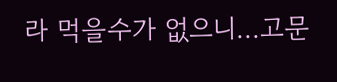라 먹을수가 없으니...고문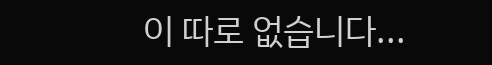이 따로 없습니다...